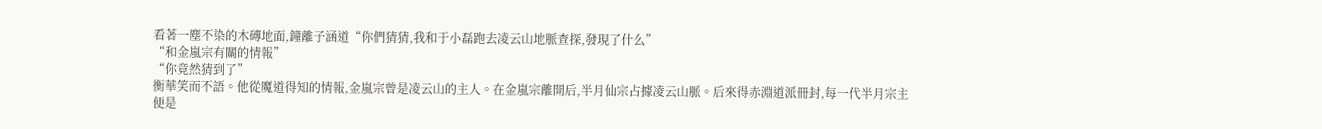看著一塵不染的木磚地面,鐘離子涵道“你們猜猜,我和于小磊跑去凌云山地脈查探,發現了什么”
“和金嵐宗有關的情報”
“你竟然猜到了”
衡華笑而不語。他從魔道得知的情報,金嵐宗曾是凌云山的主人。在金嵐宗離開后,半月仙宗占據凌云山脈。后來得赤淵道派冊封,每一代半月宗主便是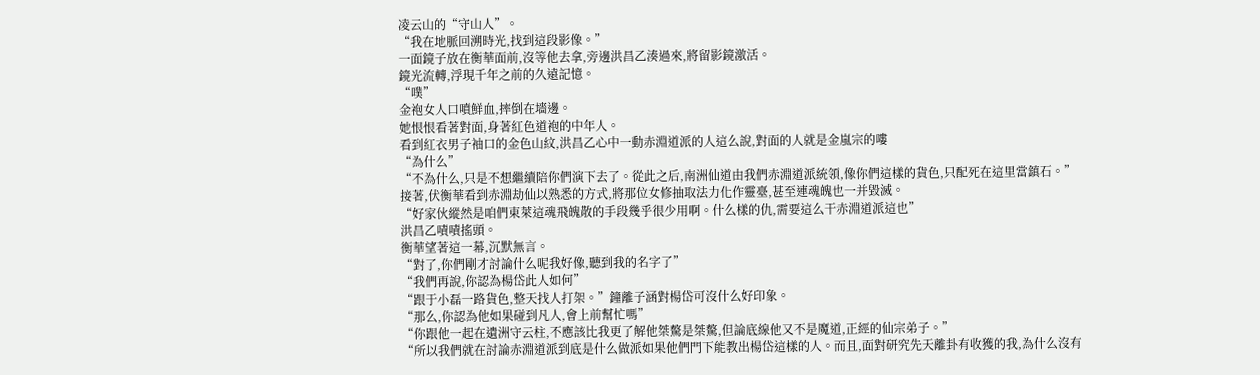凌云山的“守山人”。
“我在地脈回溯時光,找到這段影像。”
一面鏡子放在衡華面前,沒等他去拿,旁邊洪昌乙湊過來,將留影鏡激活。
鏡光流轉,浮現千年之前的久遠記憶。
“噗”
金袍女人口噴鮮血,摔倒在墻邊。
她恨恨看著對面,身著紅色道袍的中年人。
看到紅衣男子袖口的金色山紋,洪昌乙心中一動赤淵道派的人這么說,對面的人就是金嵐宗的嘍
“為什么”
“不為什么,只是不想繼續陪你們演下去了。從此之后,南洲仙道由我們赤淵道派統領,像你們這樣的貨色,只配死在這里當鎮石。”
接著,伏衡華看到赤淵劫仙以熟悉的方式,將那位女修抽取法力化作靈臺,甚至連魂魄也一并毀滅。
“好家伙縱然是咱們東萊這魂飛魄散的手段幾乎很少用啊。什么樣的仇,需要這么干赤淵道派這也”
洪昌乙嘖嘖搖頭。
衡華望著這一幕,沉默無言。
“對了,你們剛才討論什么呢我好像,聽到我的名字了”
“我們再說,你認為楊岱此人如何”
“跟于小磊一路貨色,整天找人打架。”鐘離子涵對楊岱可沒什么好印象。
“那么,你認為他如果碰到凡人,會上前幫忙嗎”
“你跟他一起在遺洲守云柱,不應該比我更了解他桀驁是桀驁,但論底線他又不是魔道,正經的仙宗弟子。”
“所以我們就在討論赤淵道派到底是什么做派如果他們門下能教出楊岱這樣的人。而且,面對研究先天離卦有收獲的我,為什么沒有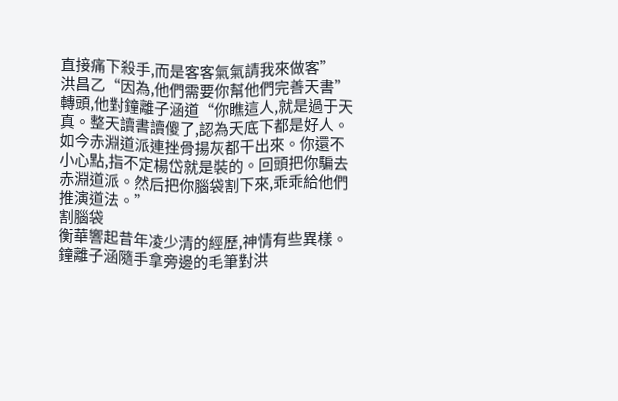直接痛下殺手,而是客客氣氣請我來做客”
洪昌乙“因為,他們需要你幫他們完善天書”
轉頭,他對鐘離子涵道“你瞧這人,就是過于天真。整天讀書讀傻了,認為天底下都是好人。如今赤淵道派連挫骨揚灰都干出來。你還不小心點,指不定楊岱就是裝的。回頭把你騙去赤淵道派。然后把你腦袋割下來,乖乖給他們推演道法。”
割腦袋
衡華響起昔年凌少清的經歷,神情有些異樣。
鐘離子涵隨手拿旁邊的毛筆對洪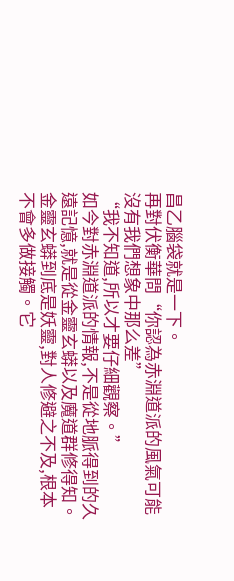昌乙腦袋就是一下。
再對伏衡華問“你認為赤淵道派的風氣可能沒有我們想象中那么差”
“我不知道,所以才要仔細觀察。”
如今對赤淵道派的情報,不是從地脈得到的久遠記憶,就是從金靈玄蟒以及魔道群修得知。
金靈玄蟒到底是妖靈,對人修避之不及,根本不會多做接觸。它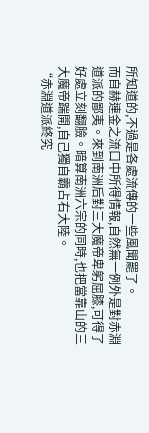所知道的,不過是各處流傳的一些風聞罷了。
而自赫連金之流口中所得情報,自然無一例外是對赤淵道派的鄙夷。來到南洲后對三大魔帝卑躬屈膝,可得了好處立刻翻臉。暗算南洲六宗的同時,也把當靠山的三大魔帝踹開,自己獨自霸占右大陸。
“赤淵道派終究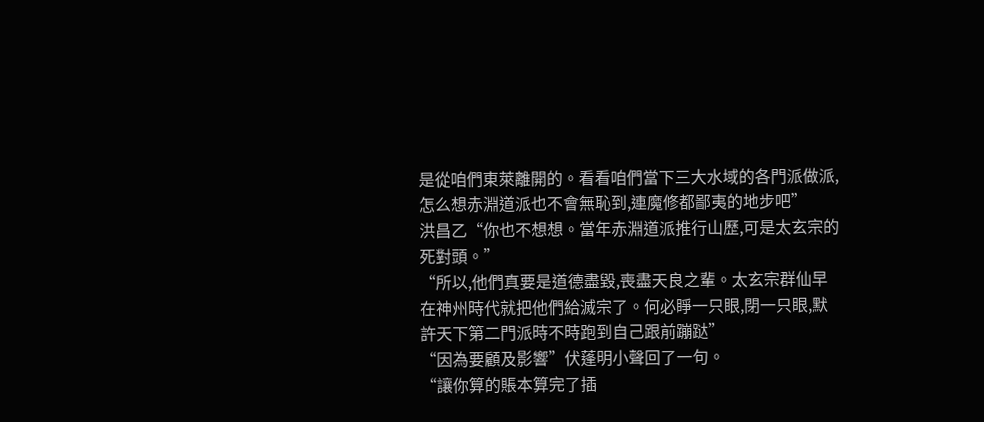是從咱們東萊離開的。看看咱們當下三大水域的各門派做派,怎么想赤淵道派也不會無恥到,連魔修都鄙夷的地步吧”
洪昌乙“你也不想想。當年赤淵道派推行山歷,可是太玄宗的死對頭。”
“所以,他們真要是道德盡毀,喪盡天良之輩。太玄宗群仙早在神州時代就把他們給滅宗了。何必睜一只眼,閉一只眼,默許天下第二門派時不時跑到自己跟前蹦跶”
“因為要顧及影響”伏蓬明小聲回了一句。
“讓你算的賬本算完了插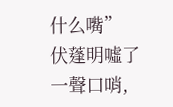什么嘴”
伏蓬明噓了一聲口哨,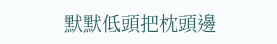默默低頭把枕頭邊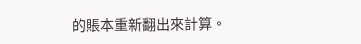的賬本重新翻出來計算。